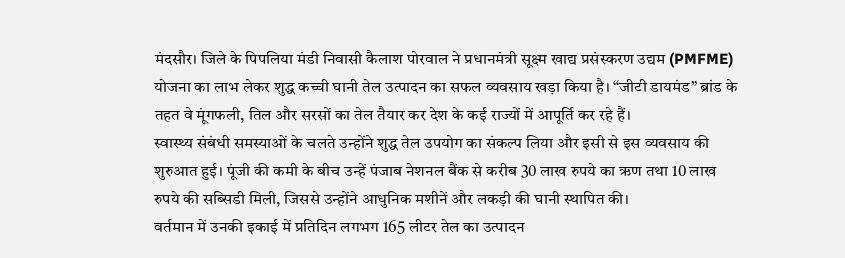मंदसौर। जिले के पिपलिया मंडी निवासी कैलाश पोरवाल ने प्रधानमंत्री सूक्ष्म खाद्य प्रसंस्करण उद्यम (PMFME) योजना का लाभ लेकर शुद्ध कच्ची घानी तेल उत्पादन का सफल व्यवसाय खड़ा किया है। “जीटी डायमंड” ब्रांड के तहत वे मूंगफली, तिल और सरसों का तेल तैयार कर देश के कई राज्यों में आपूर्ति कर रहे हैं।
स्वास्थ्य संबंधी समस्याओं के चलते उन्होंने शुद्ध तेल उपयोग का संकल्प लिया और इसी से इस व्यवसाय की शुरुआत हुई। पूंजी की कमी के बीच उन्हें पंजाब नेशनल बैंक से करीब 30 लाख रुपये का ऋण तथा 10 लाख रुपये की सब्सिडी मिली, जिससे उन्होंने आधुनिक मशीनें और लकड़ी की घानी स्थापित की।
वर्तमान में उनकी इकाई में प्रतिदिन लगभग 165 लीटर तेल का उत्पादन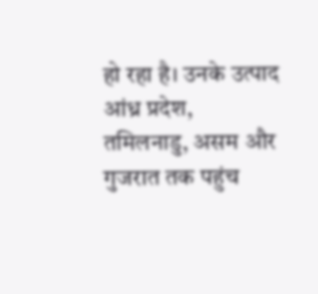हो रहा है। उनके उत्पाद आंध्र प्रदेश, तमिलनाडु, असम और गुजरात तक पहुंच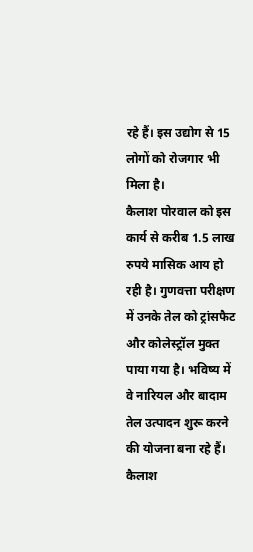रहे हैं। इस उद्योग से 15 लोगों को रोजगार भी मिला है।
कैलाश पोरवाल को इस कार्य से करीब 1.5 लाख रुपये मासिक आय हो रही है। गुणवत्ता परीक्षण में उनके तेल को ट्रांसफैट और कोलेस्ट्रॉल मुक्त पाया गया है। भविष्य में वे नारियल और बादाम तेल उत्पादन शुरू करने की योजना बना रहे हैं। कैलाश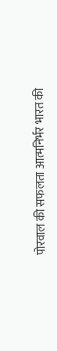पोरवाल की सफलता आत्मनिर्भर भारत की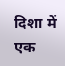दिशा में एक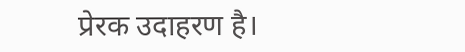प्रेरक उदाहरण है।